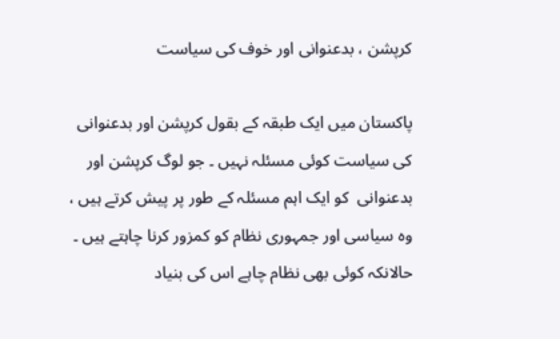کرپشن ، بدعنوانی اور خوف کی سیاست

پاکستان میں ایک طبقہ کے بقول کرپشن اور بدعنوانی کی سیاست کوئی مسئلہ نہیں ۔ جو لوگ کرپشن اور بدعنوانی  کو ایک اہم مسئلہ کے طور پر پیش کرتے ہیں ، وہ سیاسی اور جمہوری نظام کو کمزور کرنا چاہتے ہیں ۔ حالانکہ کوئی بھی نظام چاہے اس کی بنیاد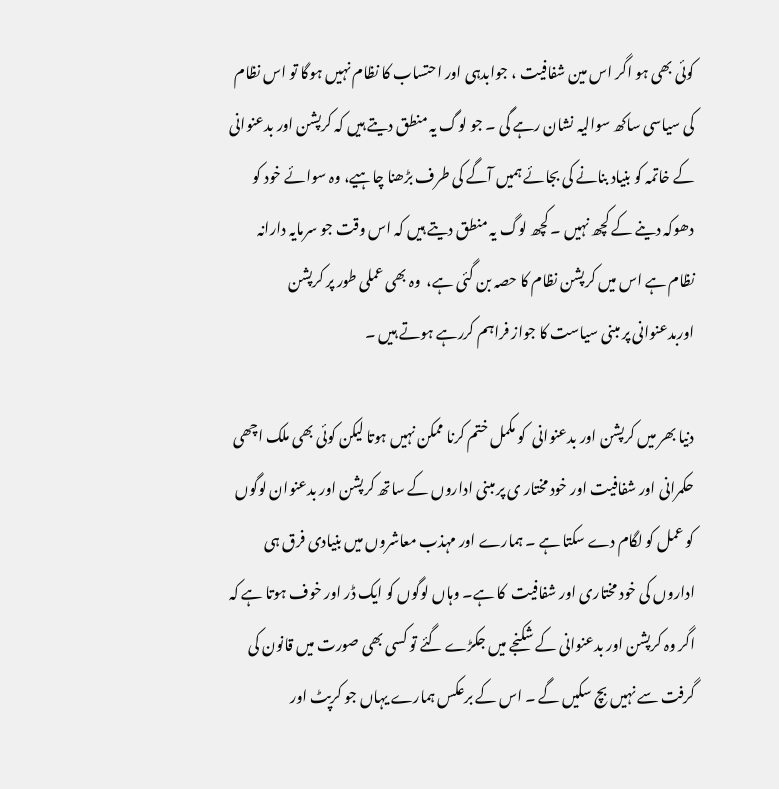کوئی بھی ہو اگر اس مین شفافیت ، جوابدہی اور احتساب کا نظام نہیں ہوگا تو اس نظام کی سیاسی ساکھ سوالیہ نشان رہے گی ۔ جو لوگ یہ منطق دیتے ہیں کہ کرپشن اور بدعنوانی کے خاتمہ کو بنیاد بنانے کی بجائے ہمیں آگے کی طرف بڑھنا چاہیے، وہ سوائے خود کو دھوکہ دینے کے کچھ نہیں ۔ کچھ لوگ یہ منطق دیتے ہیں کہ اس وقت جو سرمایہ دارانہ نظام ہے اس میں کرپشن نظام کا حصہ بن گئی ہے،  وہ بھی عملی طور پر کرپشن اوربدعنوانی پر مبنی سیاست کا جواز فراہم کررہے ہوتے ہیں ۔

دنیا بھر میں کرپشن اور بدعنوانی  کو مکمل ختم کرنا ممکن نہیں ہوتا لیکن کوئی بھی ملک اچھی حکمرانی اور شفافیت اور خود مختار ی پر مبنی اداروں کے ساتھ کرپشن اور بدعنوان لوگوں کو عمل کو لگام دے سکتا ہے ۔ ہمارے اور مہذب معاشروں میں بنیادی فرق ہی اداروں کی خود مختاری اور شفافیت  کا ہے۔ وہاں لوگوں کو ایک ڈر اور خوف ہوتا ہے کہ اگر وہ کرپشن اور بدعنوانی کے شکنجے میں جکڑے گئے تو کسی بھی صورت میں قانون کی گرفت سے نہیں بچ سکیں گے ۔ اس کے برعکس ہمارے یہاں جو کرپٹ اور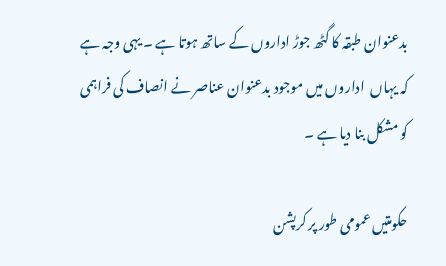بدعنوان طبقہ کا گٹھ جوڑ اداروں کے ساتھ ہوتا ہے ۔ یہی وجہ ہے کہ یہاں  اداروں میں موجود بدعنوان عناصر نے انصاف کی فراہمی کو مشکل بنا دیا ہے ۔

حکومتیں عمومی طور پر کرپشن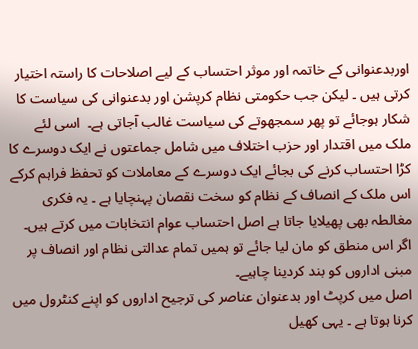اوربدعنوانی کے خاتمہ اور موثر احتساب کے لیے اصلاحات کا راستہ اختیار کرتی ہیں ۔ لیکن جب حکومتی نظام کرپشن اور بدعنوانی کی سیاست کا شکار ہوجائے تو پھر سمجھوتے کی سیاست غالب آجاتی ہے۔  اسی لئے ملک میں اقتدار اور حزب اختلاف میں شامل جماعتوں نے ایک دوسرے کا کڑا احتساب کرنے کی بجائے ایک دوسرے کے معاملات کو تحفظ فراہم کرکے اس ملک کے انصاف کے نظام کو سخت نقصان پہنچایا ہے ۔ یہ فکری مغالطہ بھی پھیلایا جاتا ہے اصل احتساب عوام انتخابات میں کرتے ہیں۔ اگر اس منطق کو مان لیا جائے تو ہمیں تمام عدالتی نظام اور انصاف پر مبنی اداروں کو بند کردینا چاہیے۔
اصل میں کرپٹ اور بدعنوان عناصر کی ترجیح اداروں کو اپنے کنٹرول میں کرنا ہوتا ہے ۔ یہی کھیل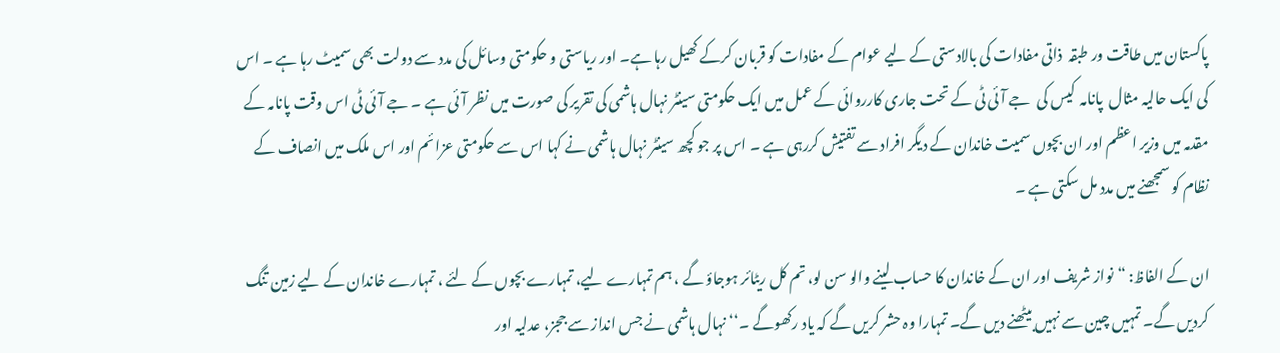پاکستان میں طاقت ور طبقہ  ذاتی مفادات کی بالادستی کے لیے عوام کے مفادات کو قربان کرکے کھیل رہا ہے۔ اور ریاستی و حکومتی وسائل کی مدد سے دولت بھی سمیٹ رہا ہے ۔ اس کی ایک حالیہ مثال  پانامہ  کیس کی  جے آئی ٹی کے تحت جاری کارروائی کے عمل میں ایک حکومتی سینٹر نہال ہاشمی کی تقریر کی صورت میں نظر آئی ہے ۔ جے آئی ٹی اس وقت پانامہ کے مقدمہ میں وزیر اعظم اور ان بچوں سمیت خاندان کے دیگر افراد سے تفتیش کررہی ہے ۔ اس پر جو کچھ سینٹر نہال ہاشمی نے کہا اس سے حکومتی عزائم اور اس ملک میں انصاف کے نظام کو سمجھنے میں مدد مل سکتی ہے ۔

ان کے الفاظ: “نواز شریف اور ان کے خاندان کا حساب لینے والو سن لو، تم کل ریٹائر ہوجاؤ گے ، ہم تمہارے لیے، تمہارے بچوں کے لئے ، تمہارے خاندان کے لیے زمین تنگ کردیں گے۔ تمہیں چین سے نہیں بیٹھنے دیں گے۔ تمہارا وہ حشر کریں گے کہ یاد رکھوگے ۔‘‘ نہال ہاشمی نے جس انداز سے ججز، عدلیہ اور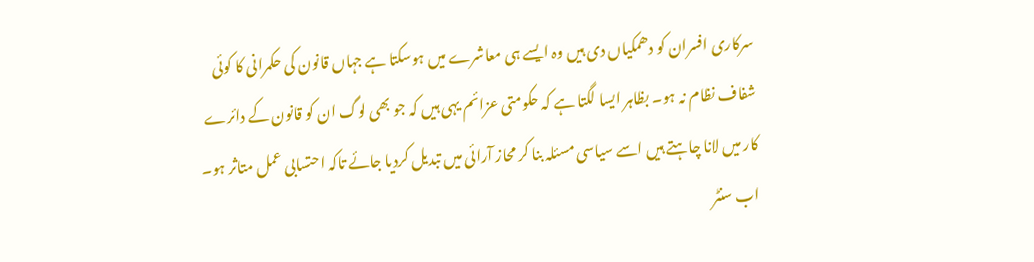سرکاری افسران کو دھمکیاں دی ہیں وہ ایسے ہی معاشرے میں ہوسکتا ہے جہاں قانون کی حکمرانی کا کوئی شفاف نظام نہ ہو۔ بظاہر ایسا لگتا ہے کہ حکومتی عزائم یہی ہیں کہ جو بھی لوگ ان کو قانون کے دائرے کار میں لانا چاہتے ہیں اسے سیاسی مسئلہ بنا کر محاز آرائی میں تبدیل کردیا جائے تاکہ احتسابی عمل متاثر ہو۔ اب سنٹر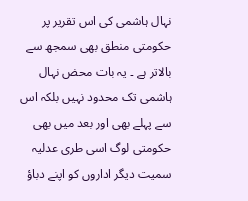نہال ہاشمی کی اس تقریر پر حکومتی منطق بھی سمجھ سے بالاتر ہے ۔ یہ بات محض نہال ہاشمی تک محدود نہیں بلکہ اس سے پہلے بھی اور بعد میں بھی حکومتی لوگ اسی طری عدلیہ سمیت دیگر اداروں کو اپنے دباؤ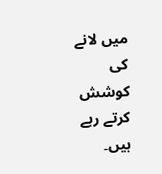میں لانے کی کوشش کرتے رہے ہیں۔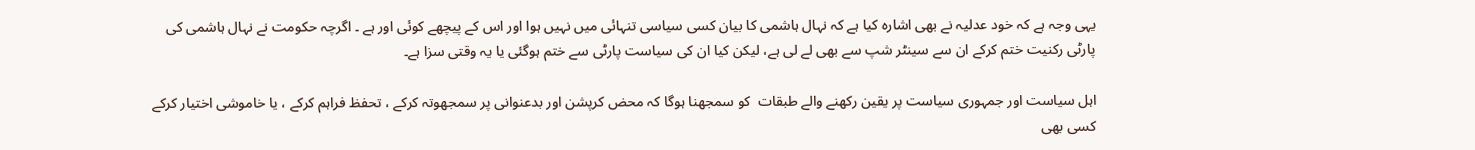یہی وجہ ہے کہ خود عدلیہ نے بھی اشارہ کیا ہے کہ نہال ہاشمی کا بیان کسی سیاسی تنہائی میں نہیں ہوا اور اس کے پیچھے کوئی اور ہے ۔ اگرچہ حکومت نے نہال ہاشمی کی پارٹی رکنیت ختم کرکے ان سے سینٹر شپ سے بھی لے لی ہے، لیکن کیا ان کی سیاست پارٹی سے ختم ہوگئی یا یہ وقتی سزا ہے۔

اہل سیاست اور جمہوری سیاست پر یقین رکھنے والے طبقات  کو سمجھنا ہوگا کہ محض کرپشن اور بدعنوانی پر سمجھوتہ کرکے ، تحفظ فراہم کرکے ، یا خاموشی اختیار کرکے کسی بھی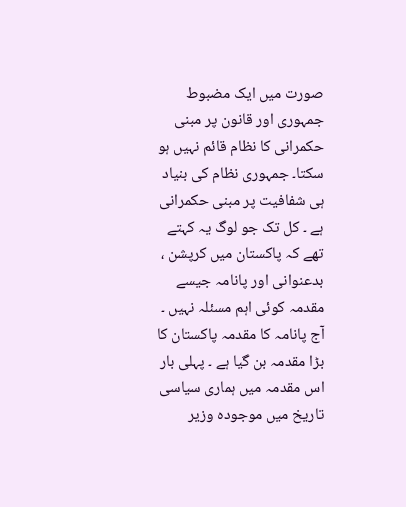صورت میں ایک مضبوط جمہوری اور قانون پر مبنی حکمرانی کا نظام قائم نہیں ہو سکتا۔ جمہوری نظام کی بنیاد ہی شفافیت پر مبنی حکمرانی ہے ۔ کل تک جو لوگ یہ کہتے تھے کہ پاکستان میں کرپشن ، بدعنوانی اور پانامہ جیسے مقدمہ کوئی اہم مسئلہ نہیں ۔ آج پانامہ کا مقدمہ پاکستان کا بڑا مقدمہ بن گیا ہے ۔ پہلی بار اس مقدمہ میں ہماری سیاسی تاریخ میں موجودہ وزیر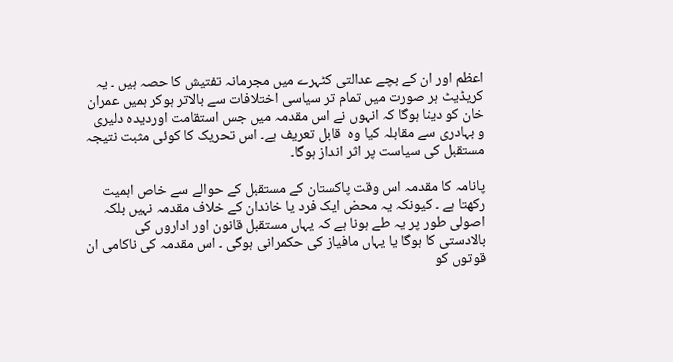اعظم اور ان کے بچے عدالتی کٹہرے میں مجرمانہ تفتیش کا حصہ ہیں ۔ یہ کریڈیٹ ہر صورت میں تمام تر سیاسی اختلافات سے بالاتر ہوکر ہمیں عمران خان کو دینا ہوگا کہ انہوں نے اس مقدمہ میں جس استقامت اوردیدہ دلیری و بہادری سے مقابلہ کیا وہ  قابل تعریف ہے۔ اس تحریک کا کوئی مثبت نتیجہ مستقبل کی سیاست پر اثر انداز ہوگا۔

پانامہ کا مقدمہ اس وقت پاکستان کے مستقبل کے حوالے سے خاص اہمیت رکھتا ہے ۔ کیونکہ یہ محض ایک فرد یا خاندان کے خلاف مقدمہ نہیں بلکہ اصولی طور پر یہ طے ہونا ہے کہ یہاں مستقبل قانون اور اداروں کی بالادستی کا ہوگا یا یہاں مافیاز کی حکمرانی ہوگی ۔ اس مقدمہ کی ناکامی ان قوتوں کو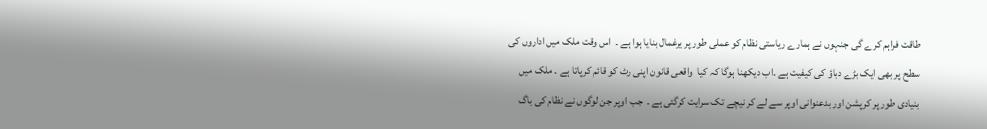طاقت فراہم کرے گی جنہوں نے ہمارے ریاستی نظام کو عملی طور پر یرغمال بنایا ہوا ہے ۔  اس وقت ملک میں اداروں کی سطح پر بھی ایک بڑے دباؤ کی کیفیت ہے ۔اب دیکھنا ہوگا کہ کیا  واقعی قانون اپنی رٹ کو قائم کرپاتا ہے ۔ ملک میں بنیادی طور پر کرپشن اور بدعنوانی اوپر سے لے کر نیچے تک سرایت کرگئی ہے ۔  جب اوپر جن لوگوں نے نظام کی باگ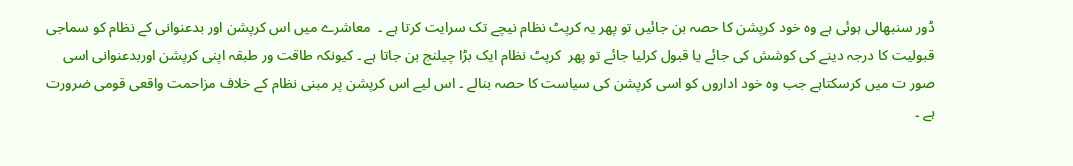ڈور سنبھالی ہوئی ہے وہ خود کرپشن کا حصہ بن جائیں تو پھر یہ کرپٹ نظام نیچے تک سرایت کرتا ہے ۔  معاشرے میں اس کرپشن اور بدعنوانی کے نظام کو سماجی قبولیت کا درجہ دینے کی کوشش کی جائے یا قبول کرلیا جائے تو پھر  کرپٹ نظام ایک بڑا چیلنج بن جاتا ہے ۔ کیونکہ طاقت ور طبقہ اپنی کرپشن اوربدعنوانی اسی صور ت میں کرسکتاہے جب وہ خود اداروں کو اسی کرپشن کی سیاست کا حصہ بنالے ۔ اس لیے اس کرپشن پر مبنی نظام کے خلاف مزاحمت واقعی قومی ضرورت ہے ۔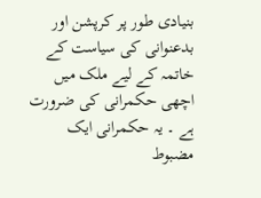بنیادی طور پر کرپشن اور بدعنوانی کی سیاست کے خاتمہ کے لیے ملک میں اچھی حکمرانی کی ضرورت ہے ۔ یہ حکمرانی ایک مضبوط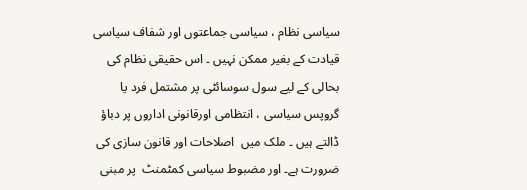سیاسی نظام ، سیاسی جماعتوں اور شفاف سیاسی قیادت کے بغیر ممکن نہیں ۔ اس حقیقی نظام کی بحالی کے لیے سول سوسائٹی پر مشتمل فرد یا گروپس سیاسی ، انتظامی اورقانونی اداروں پر دباؤ ڈالتے ہیں ۔ ملک میں  اصلاحات اور قانون سازی کی ضرورت ہے۔ اور مضبوط سیاسی کمٹمنٹ  پر مبنی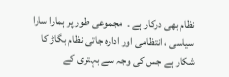نظام بھی درکار ہے ۔  مجموعی طور پر ہمارا سارا سیاسی ، انتظامی اور ادارہ جاتی نظام بگاڑ کا شکار ہے جس کی وجہ سے بہتری کے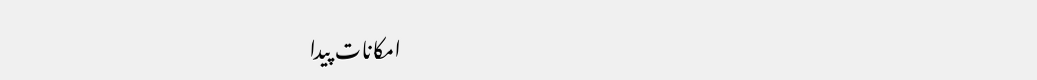امکانات پیدا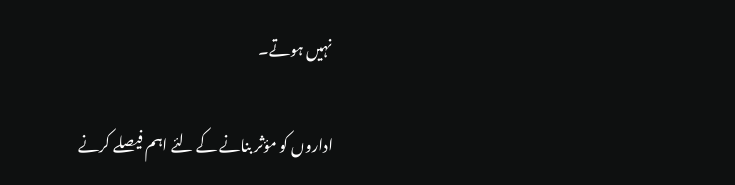نہیں ہوتے۔

اداروں کو مؤثر بنانے کے لئے اہم فیصلے کرنے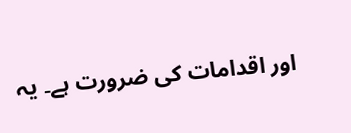اور اقدامات کی ضرورت ہے۔ یہ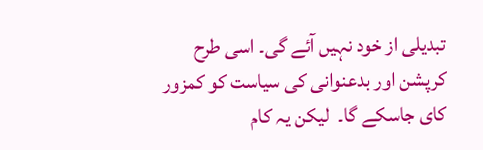تبدیلی از خود نہیں آئے گی۔ اسی طرح کرپشن اور بدعنوانی کی سیاست کو کمزور کای جاسکے گا۔  لیکن یہ کام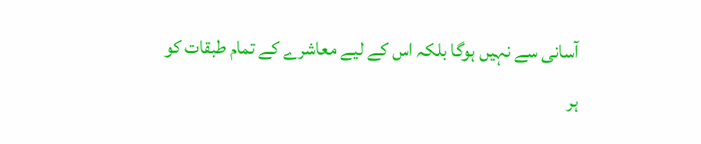آسانی سے نہیں ہوگا بلکہ اس کے لیے معاشرے کے تمام طبقات کو ہر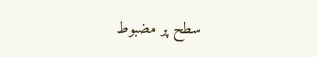سطح پر مضبوط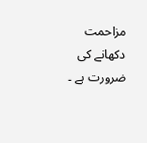مزاحمت دکھانے کی ضرورت ہے ۔